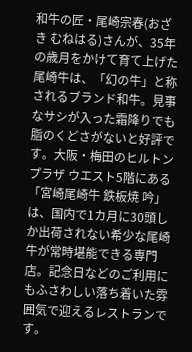和牛の匠・尾崎宗春(おざき むねはる)さんが、35年の歳月をかけて育て上げた尾崎牛は、「幻の牛」と称されるブランド和牛。見事なサシが入った霜降りでも脂のくどさがないと好評です。大阪・梅田のヒルトンプラザ ウエスト5階にある「宮崎尾崎牛 鉄板焼 吟」は、国内で1カ月に30頭しか出荷されない希少な尾崎牛が常時堪能できる専門店。記念日などのご利用にもふさわしい落ち着いた雰囲気で迎えるレストランです。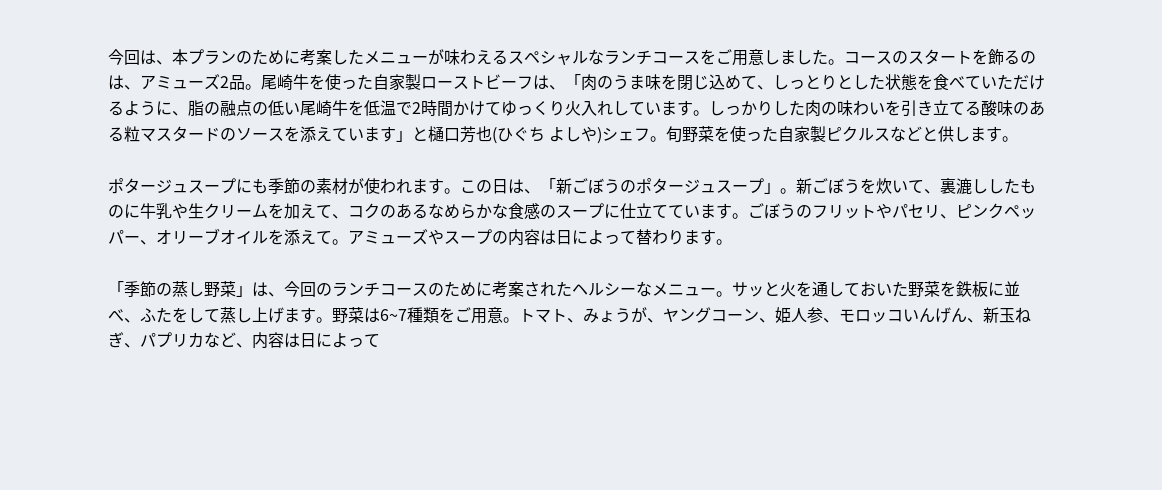今回は、本プランのために考案したメニューが味わえるスペシャルなランチコースをご用意しました。コースのスタートを飾るのは、アミューズ2品。尾崎牛を使った自家製ローストビーフは、「肉のうま味を閉じ込めて、しっとりとした状態を食べていただけるように、脂の融点の低い尾崎牛を低温で2時間かけてゆっくり火入れしています。しっかりした肉の味わいを引き立てる酸味のある粒マスタードのソースを添えています」と樋口芳也(ひぐち よしや)シェフ。旬野菜を使った自家製ピクルスなどと供します。

ポタージュスープにも季節の素材が使われます。この日は、「新ごぼうのポタージュスープ」。新ごぼうを炊いて、裏漉ししたものに牛乳や生クリームを加えて、コクのあるなめらかな食感のスープに仕立てています。ごぼうのフリットやパセリ、ピンクペッパー、オリーブオイルを添えて。アミューズやスープの内容は日によって替わります。

「季節の蒸し野菜」は、今回のランチコースのために考案されたヘルシーなメニュー。サッと火を通しておいた野菜を鉄板に並べ、ふたをして蒸し上げます。野菜は6~7種類をご用意。トマト、みょうが、ヤングコーン、姫人参、モロッコいんげん、新玉ねぎ、パプリカなど、内容は日によって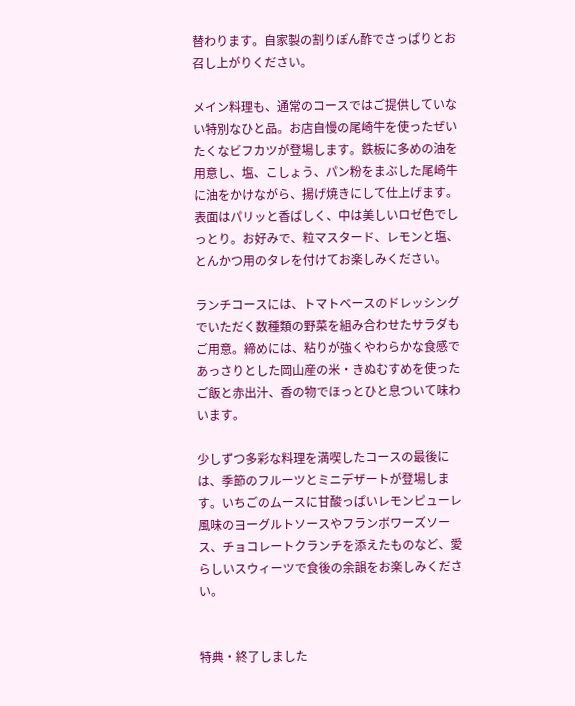替わります。自家製の割りぽん酢でさっぱりとお召し上がりください。

メイン料理も、通常のコースではご提供していない特別なひと品。お店自慢の尾崎牛を使ったぜいたくなビフカツが登場します。鉄板に多めの油を用意し、塩、こしょう、パン粉をまぶした尾崎牛に油をかけながら、揚げ焼きにして仕上げます。表面はパリッと香ばしく、中は美しいロゼ色でしっとり。お好みで、粒マスタード、レモンと塩、とんかつ用のタレを付けてお楽しみください。

ランチコースには、トマトベースのドレッシングでいただく数種類の野菜を組み合わせたサラダもご用意。締めには、粘りが強くやわらかな食感であっさりとした岡山産の米・きぬむすめを使ったご飯と赤出汁、香の物でほっとひと息ついて味わいます。

少しずつ多彩な料理を満喫したコースの最後には、季節のフルーツとミニデザートが登場します。いちごのムースに甘酸っぱいレモンピューレ風味のヨーグルトソースやフランボワーズソース、チョコレートクランチを添えたものなど、愛らしいスウィーツで食後の余韻をお楽しみください。


特典・終了しました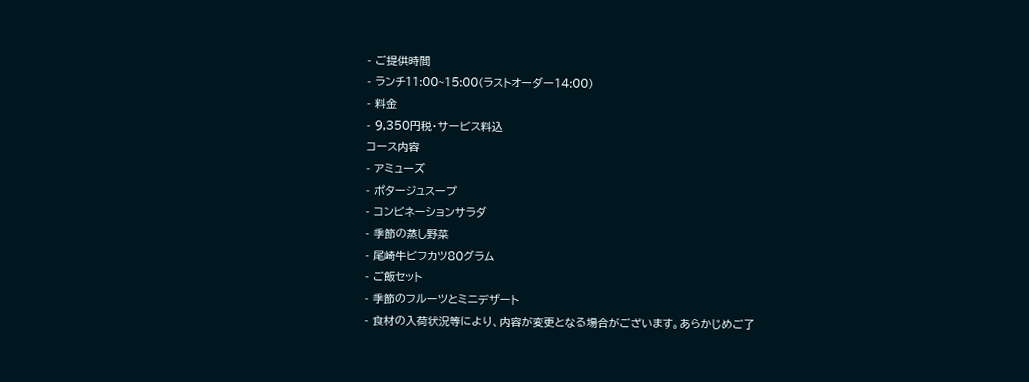- ご提供時間
- ランチ11:00~15:00(ラストオーダー14:00)
- 料金
- 9,350円税・サービス料込
コース内容
- アミューズ
- ポタージュスープ
- コンビネーションサラダ
- 季節の蒸し野菜
- 尾崎牛ビフカツ80グラム
- ご飯セット
- 季節のフルーツとミニデザート
- 食材の入荷状況等により、内容が変更となる場合がございます。あらかじめご了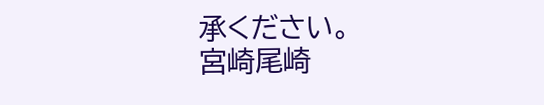承ください。
宮崎尾崎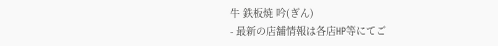牛 鉄板焼 吟(ぎん)
- 最新の店舗情報は各店HP等にてご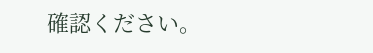確認ください。